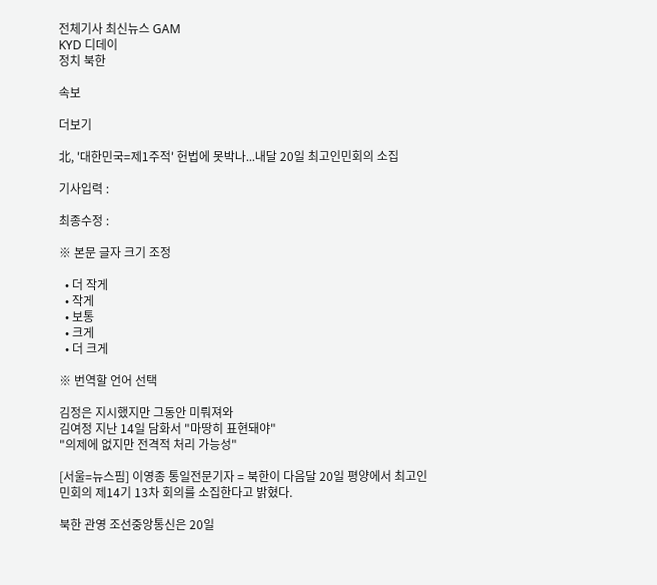전체기사 최신뉴스 GAM
KYD 디데이
정치 북한

속보

더보기

北, '대한민국=제1주적' 헌법에 못박나...내달 20일 최고인민회의 소집

기사입력 :

최종수정 :

※ 본문 글자 크기 조정

  • 더 작게
  • 작게
  • 보통
  • 크게
  • 더 크게

※ 번역할 언어 선택

김정은 지시했지만 그동안 미뤄져와
김여정 지난 14일 담화서 "마땅히 표현돼야"
"의제에 없지만 전격적 처리 가능성"

[서울=뉴스핌] 이영종 통일전문기자 = 북한이 다음달 20일 평양에서 최고인민회의 제14기 13차 회의를 소집한다고 밝혔다.

북한 관영 조선중앙통신은 20일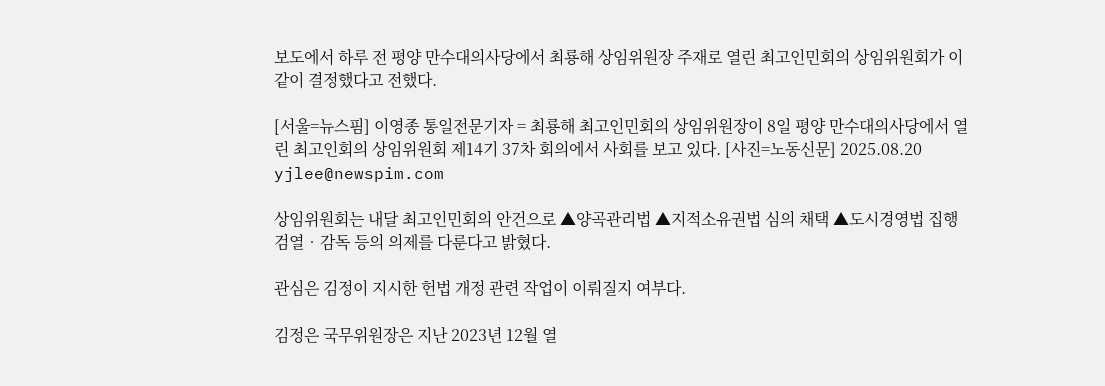보도에서 하루 전 평양 만수대의사당에서 최룡해 상임위원장 주재로 열린 최고인민회의 상임위원회가 이같이 결정했다고 전했다.

[서울=뉴스핌] 이영종 통일전문기자 = 최룡해 최고인민회의 상임위원장이 8일 평양 만수대의사당에서 열린 최고인회의 상임위원회 제14기 37차 회의에서 사회를 보고 있다. [사진=노동신문] 2025.08.20 yjlee@newspim.com

상임위원회는 내달 최고인민회의 안건으로 ▲양곡관리법 ▲지적소유권법 심의 채택 ▲도시경영법 집행 검열‧감독 등의 의제를 다룬다고 밝혔다.

관심은 김정이 지시한 헌법 개정 관련 작업이 이뤄질지 여부다.

김정은 국무위원장은 지난 2023년 12월 열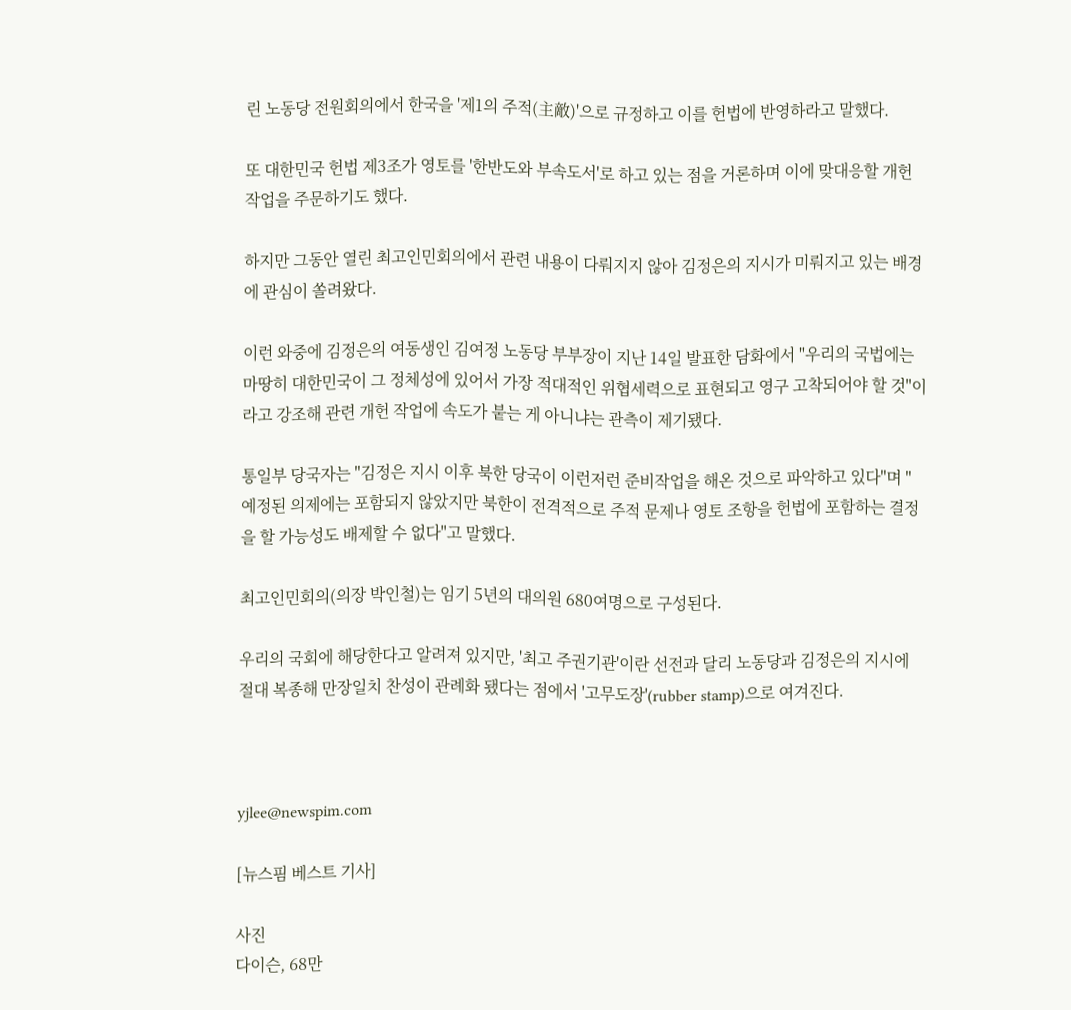린 노동당 전원회의에서 한국을 '제1의 주적(主敵)'으로 규정하고 이를 헌법에 반영하라고 말했다.

또 대한민국 헌법 제3조가 영토를 '한반도와 부속도서'로 하고 있는 점을 거론하며 이에 맞대응할 개헌 작업을 주문하기도 했다.

하지만 그동안 열린 최고인민회의에서 관련 내용이 다뤄지지 않아 김정은의 지시가 미뤄지고 있는 배경에 관심이 쏠려왔다.

이런 와중에 김정은의 여동생인 김여정 노동당 부부장이 지난 14일 발표한 담화에서 "우리의 국법에는 마땅히 대한민국이 그 정체성에 있어서 가장 적대적인 위협세력으로 표현되고 영구 고착되어야 할 것"이라고 강조해 관련 개헌 작업에 속도가 붙는 게 아니냐는 관측이 제기됐다.

통일부 당국자는 "김정은 지시 이후 북한 당국이 이런저런 준비작업을 해온 것으로 파악하고 있다"며 "예정된 의제에는 포함되지 않았지만 북한이 전격적으로 주적 문제나 영토 조항을 헌법에 포함하는 결정을 할 가능성도 배제할 수 없다"고 말했다.

최고인민회의(의장 박인철)는 임기 5년의 대의원 680여명으로 구성된다.

우리의 국회에 해당한다고 알려져 있지만, '최고 주권기관'이란 선전과 달리 노동당과 김정은의 지시에 절대 복종해 만장일치 찬성이 관례화 됐다는 점에서 '고무도장'(rubber stamp)으로 여겨진다.



yjlee@newspim.com

[뉴스핌 베스트 기사]

사진
다이슨, 68만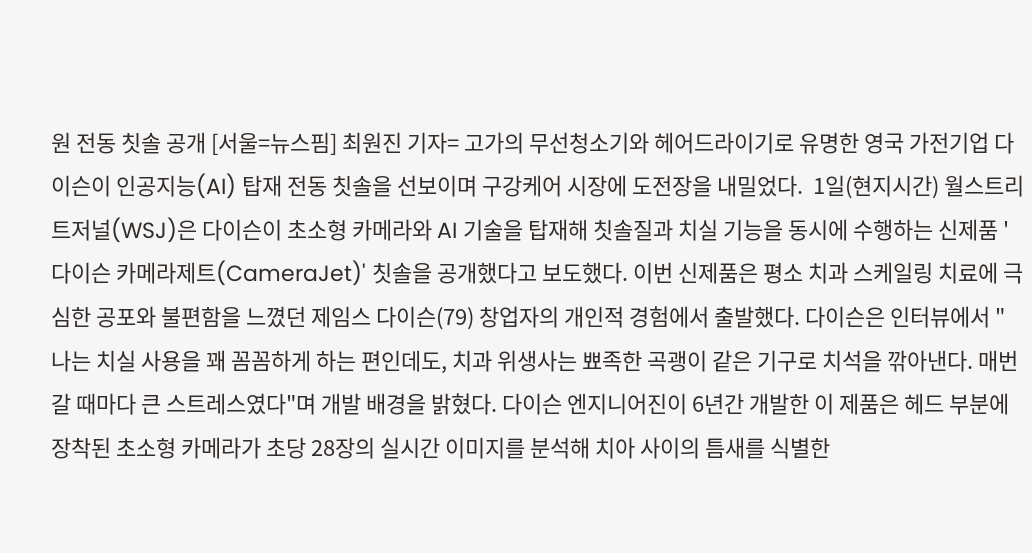원 전동 칫솔 공개 [서울=뉴스핌] 최원진 기자= 고가의 무선청소기와 헤어드라이기로 유명한 영국 가전기업 다이슨이 인공지능(AI) 탑재 전동 칫솔을 선보이며 구강케어 시장에 도전장을 내밀었다.  1일(현지시간) 월스트리트저널(WSJ)은 다이슨이 초소형 카메라와 AI 기술을 탑재해 칫솔질과 치실 기능을 동시에 수행하는 신제품 '다이슨 카메라제트(CameraJet)' 칫솔을 공개했다고 보도했다. 이번 신제품은 평소 치과 스케일링 치료에 극심한 공포와 불편함을 느꼈던 제임스 다이슨(79) 창업자의 개인적 경험에서 출발했다. 다이슨은 인터뷰에서 "나는 치실 사용을 꽤 꼼꼼하게 하는 편인데도, 치과 위생사는 뾰족한 곡괭이 같은 기구로 치석을 깎아낸다. 매번 갈 때마다 큰 스트레스였다"며 개발 배경을 밝혔다. 다이슨 엔지니어진이 6년간 개발한 이 제품은 헤드 부분에 장착된 초소형 카메라가 초당 28장의 실시간 이미지를 분석해 치아 사이의 틈새를 식별한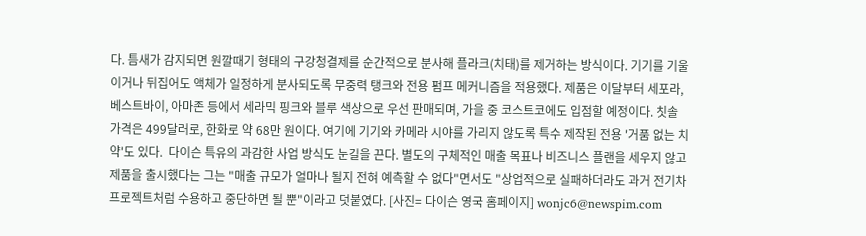다. 틈새가 감지되면 원깔때기 형태의 구강청결제를 순간적으로 분사해 플라크(치태)를 제거하는 방식이다. 기기를 기울이거나 뒤집어도 액체가 일정하게 분사되도록 무중력 탱크와 전용 펌프 메커니즘을 적용했다. 제품은 이달부터 세포라, 베스트바이, 아마존 등에서 세라믹 핑크와 블루 색상으로 우선 판매되며, 가을 중 코스트코에도 입점할 예정이다. 칫솔 가격은 499달러로, 한화로 약 68만 원이다. 여기에 기기와 카메라 시야를 가리지 않도록 특수 제작된 전용 '거품 없는 치약'도 있다.  다이슨 특유의 과감한 사업 방식도 눈길을 끈다. 별도의 구체적인 매출 목표나 비즈니스 플랜을 세우지 않고 제품을 출시했다는 그는 "매출 규모가 얼마나 될지 전혀 예측할 수 없다"면서도 "상업적으로 실패하더라도 과거 전기차 프로젝트처럼 수용하고 중단하면 될 뿐"이라고 덧붙였다. [사진= 다이슨 영국 홈페이지] wonjc6@newspim.com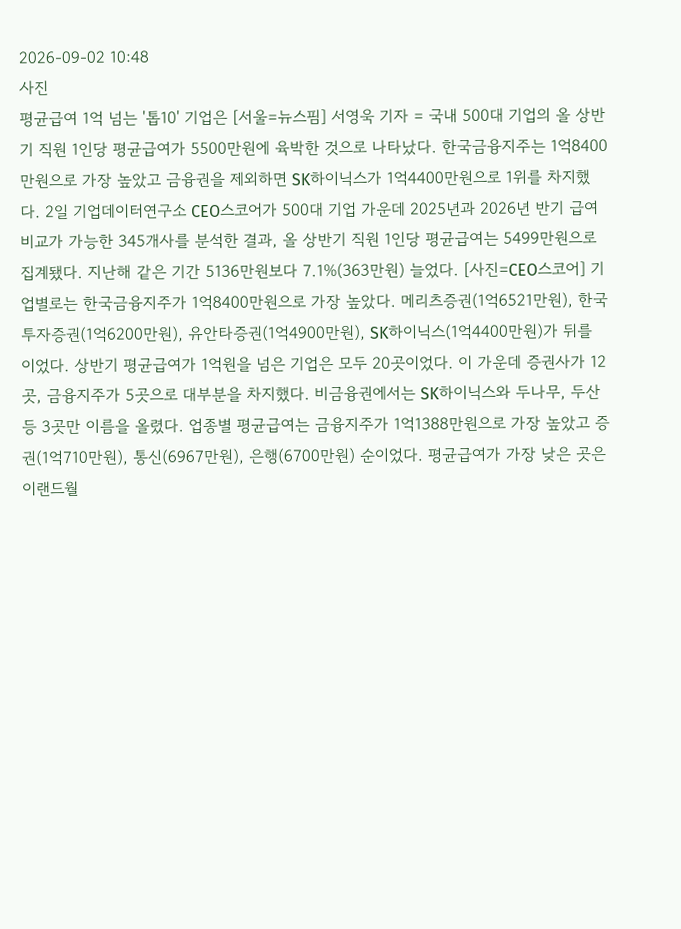2026-09-02 10:48
사진
평균급여 1억 넘는 '톱10' 기업은 [서울=뉴스핌] 서영욱 기자 = 국내 500대 기업의 올 상반기 직원 1인당 평균급여가 5500만원에 육박한 것으로 나타났다. 한국금융지주는 1억8400만원으로 가장 높았고 금융권을 제외하면 SK하이닉스가 1억4400만원으로 1위를 차지했다. 2일 기업데이터연구소 CEO스코어가 500대 기업 가운데 2025년과 2026년 반기 급여 비교가 가능한 345개사를 분석한 결과, 올 상반기 직원 1인당 평균급여는 5499만원으로 집계됐다. 지난해 같은 기간 5136만원보다 7.1%(363만원) 늘었다. [사진=CEO스코어] 기업별로는 한국금융지주가 1억8400만원으로 가장 높았다. 메리츠증권(1억6521만원), 한국투자증권(1억6200만원), 유안타증권(1억4900만원), SK하이닉스(1억4400만원)가 뒤를 이었다. 상반기 평균급여가 1억원을 넘은 기업은 모두 20곳이었다. 이 가운데 증권사가 12곳, 금융지주가 5곳으로 대부분을 차지했다. 비금융권에서는 SK하이닉스와 두나무, 두산 등 3곳만 이름을 올렸다. 업종별 평균급여는 금융지주가 1억1388만원으로 가장 높았고 증권(1억710만원), 통신(6967만원), 은행(6700만원) 순이었다. 평균급여가 가장 낮은 곳은 이랜드월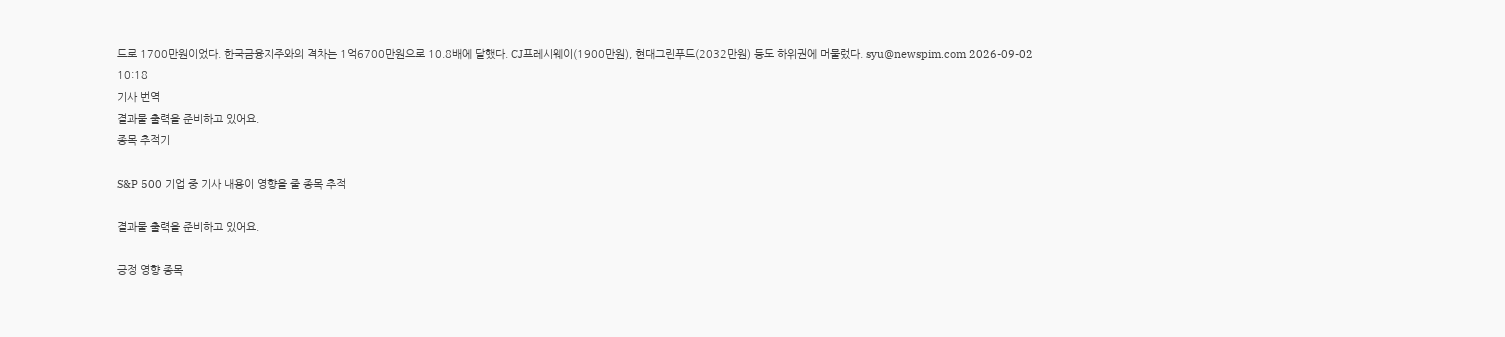드로 1700만원이었다. 한국금융지주와의 격차는 1억6700만원으로 10.8배에 달했다. CJ프레시웨이(1900만원), 현대그린푸드(2032만원) 등도 하위권에 머물렀다. syu@newspim.com 2026-09-02 10:18
기사 번역
결과물 출력을 준비하고 있어요.
종목 추적기

S&P 500 기업 중 기사 내용이 영향을 줄 종목 추적

결과물 출력을 준비하고 있어요.

긍정 영향 종목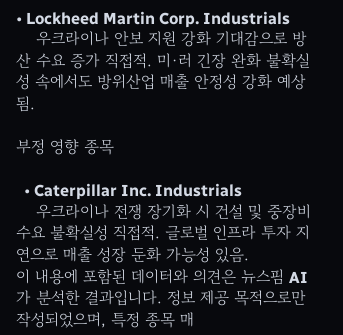• Lockheed Martin Corp. Industrials
    우크라이나 안보 지원 강화 기대감으로 방산 수요 증가 직접적. 미·러 긴장 완화 불확실성 속에서도 방위산업 매출 안정성 강화 예상됨.

부정 영향 종목

  • Caterpillar Inc. Industrials
    우크라이나 전쟁 장기화 시 건설 및 중장비 수요 불확실성 직접적. 글로벌 인프라 투자 지연으로 매출 성장 둔화 가능성 있음.
이 내용에 포함된 데이터와 의견은 뉴스핌 AI가 분석한 결과입니다. 정보 제공 목적으로만 작성되었으며, 특정 종목 매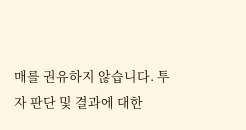매를 권유하지 않습니다. 투자 판단 및 결과에 대한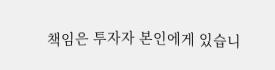책임은 투자자 본인에게 있습니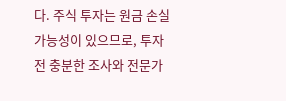다. 주식 투자는 원금 손실 가능성이 있으므로, 투자 전 충분한 조사와 전문가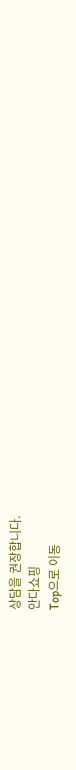상담을 권장합니다.
안다쇼핑
Top으로 이동